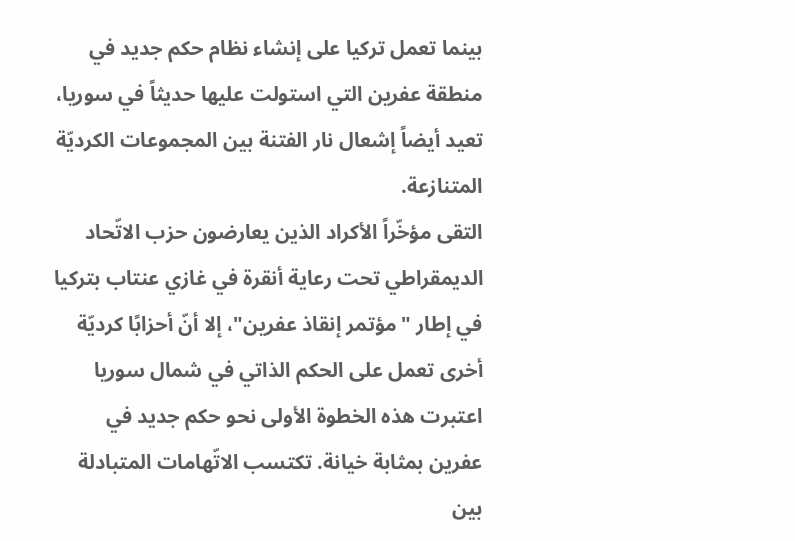بينما تعمل تركيا على إنشاء نظام حكم جديد في منطقة عفرين التي استولت عليها حديثاً في سوريا، تعيد أيضاً إشعال نار الفتنة بين المجموعات الكرديّة المتنازعة.
التقى مؤخّراً الأكراد الذين يعارضون حزب الاتّحاد الديمقراطي تحت رعاية أنقرة في غازي عنتاب بتركيا في إطار "مؤتمر إنقاذ عفرين"، إلا أنّ أحزابًا كرديّة أخرى تعمل على الحكم الذاتي في شمال سوريا اعتبرت هذه الخطوة الأولى نحو حكم جديد في عفرين بمثابة خيانة. تكتسب الاتّهامات المتبادلة بين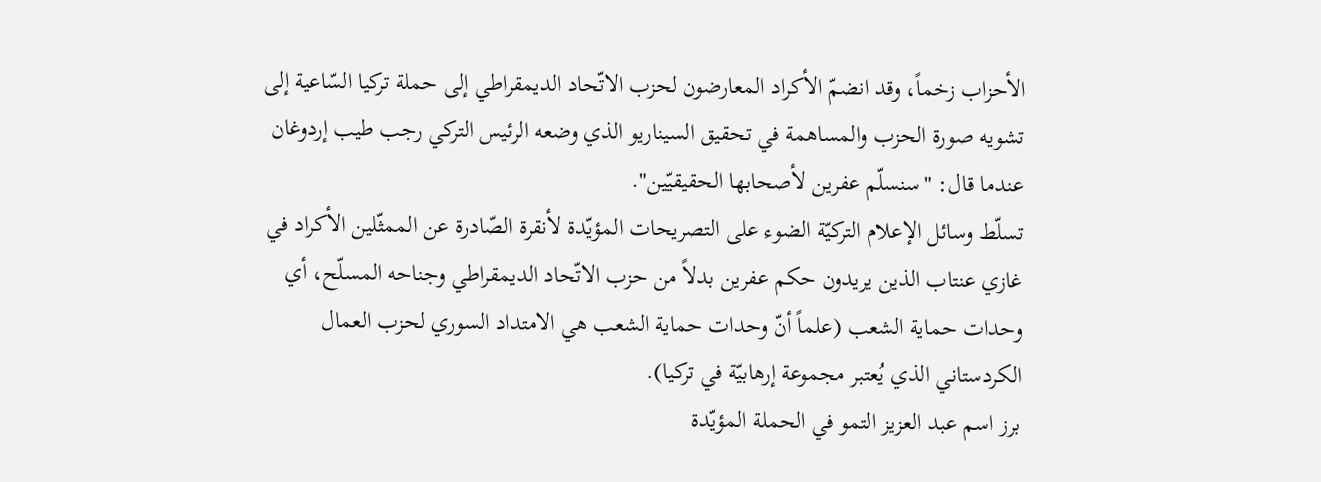الأحزاب زخماً، وقد انضمّ الأكراد المعارضون لحزب الاتّحاد الديمقراطي إلى حملة تركيا السّاعية إلى تشويه صورة الحزب والمساهمة في تحقيق السيناريو الذي وضعه الرئيس التركي رجب طيب إردوغان عندما قال: "سنسلّم عفرين لأصحابها الحقيقيّين".
تسلّط وسائل الإعلام التركيّة الضوء على التصريحات المؤيّدة لأنقرة الصّادرة عن الممثّلين الأكراد في غازي عنتاب الذين يريدون حكم عفرين بدلاً من حزب الاتّحاد الديمقراطي وجناحه المسلّح، أي وحدات حماية الشعب (علماً أنّ وحدات حماية الشعب هي الامتداد السوري لحزب العمال الكردستاني الذي يُعتبر مجموعة إرهابيّة في تركيا).
برز اسم عبد العزيز التمو في الحملة المؤيّدة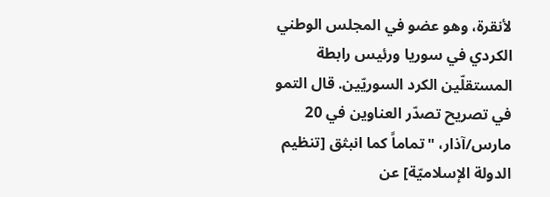لأنقرة، وهو عضو في المجلس الوطني الكردي في سوريا ورئيس رابطة المستقلّين الكرد السوريّين. قال التمو في تصريح تصدّر العناوين في 20 مارس/آذار، "تماماً كما انبثق [تنظيم الدولة الإسلاميّة] عن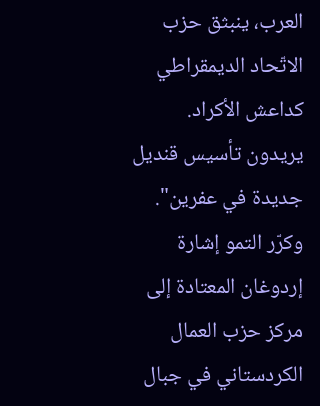العرب، ينبثق حزب الاتّحاد الديمقراطي كداعش الأكراد. يريدون تأسيس قنديل جديدة في عفرين". وكرّر التمو إشارة إردوغان المعتادة إلى مركز حزب العمال الكردستاني في جبال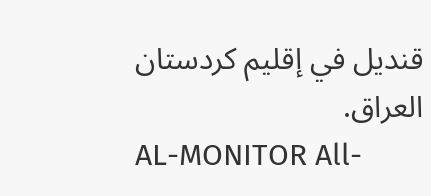قنديل في إقليم كردستان العراق.
AL-MONITOR All-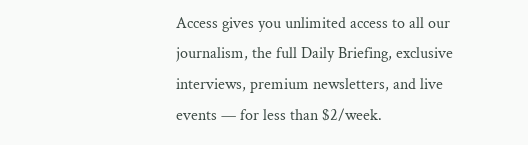Access gives you unlimited access to all our journalism, the full Daily Briefing, exclusive interviews, premium newsletters, and live events — for less than $2/week.